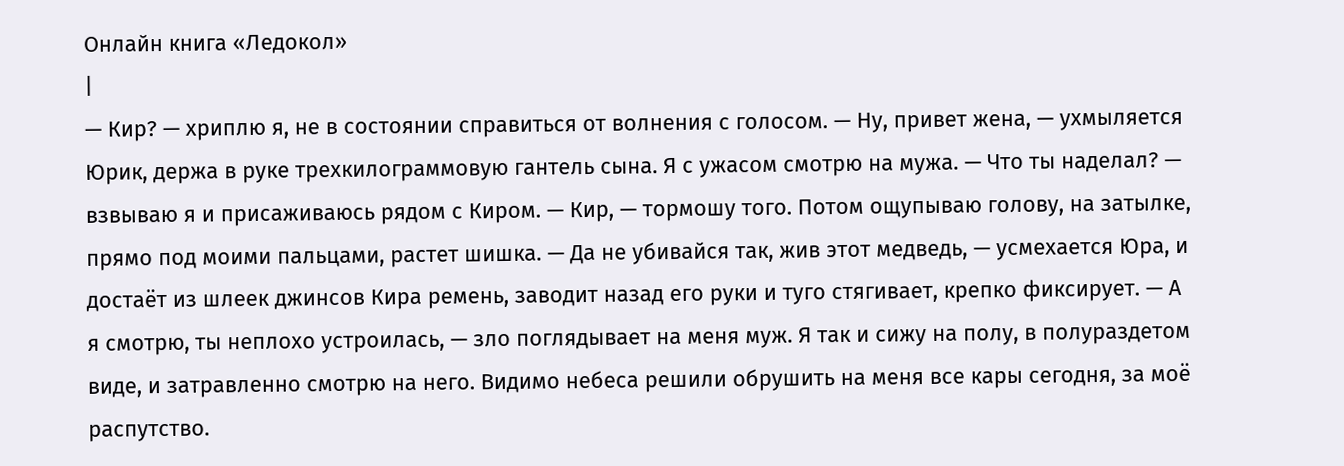Онлайн книга «Ледокол»
|
— Кир? — хриплю я, не в состоянии справиться от волнения с голосом. — Ну, привет жена, — ухмыляется Юрик, держа в руке трехкилограммовую гантель сына. Я с ужасом смотрю на мужа. — Что ты наделал? — взвываю я и присаживаюсь рядом с Киром. — Кир, — тормошу того. Потом ощупываю голову, на затылке, прямо под моими пальцами, растет шишка. — Да не убивайся так, жив этот медведь, — усмехается Юра, и достаёт из шлеек джинсов Кира ремень, заводит назад его руки и туго стягивает, крепко фиксирует. — А я смотрю, ты неплохо устроилась, — зло поглядывает на меня муж. Я так и сижу на полу, в полураздетом виде, и затравленно смотрю на него. Видимо небеса решили обрушить на меня все кары сегодня, за моё распутство.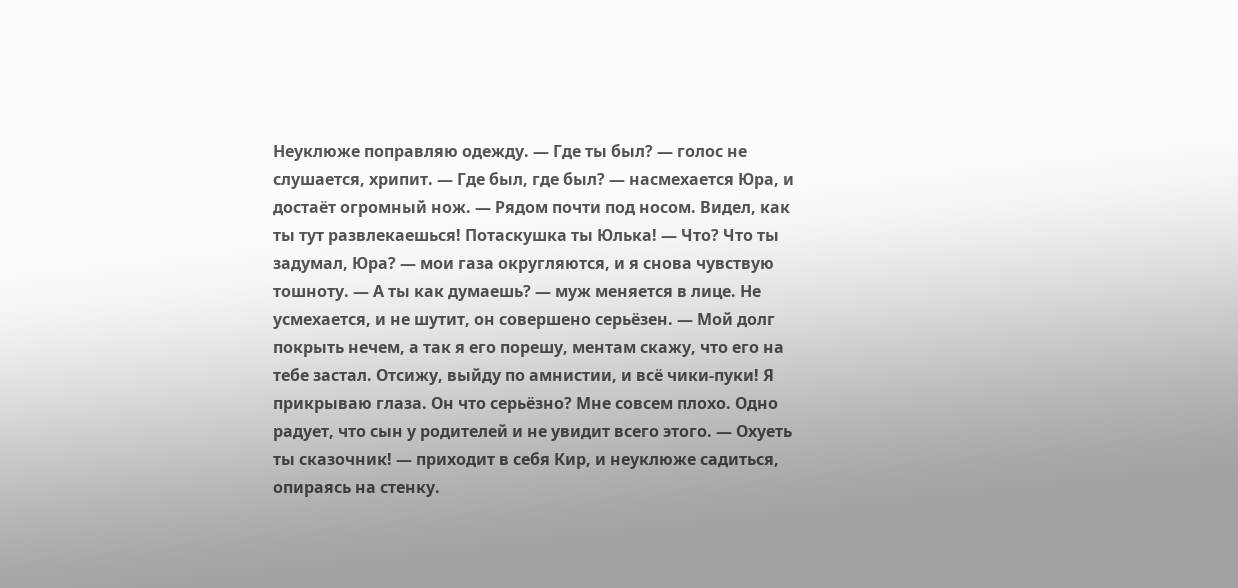Неуклюже поправляю одежду. — Где ты был? — голос не слушается, хрипит. — Где был, где был? — насмехается Юра, и достаёт огромный нож. — Рядом почти под носом. Видел, как ты тут развлекаешься! Потаскушка ты Юлька! — Что? Что ты задумал, Юра? — мои газа округляются, и я снова чувствую тошноту. — А ты как думаешь? — муж меняется в лице. Не усмехается, и не шутит, он совершено серьёзен. — Мой долг покрыть нечем, а так я его порешу, ментам скажу, что его на тебе застал. Отсижу, выйду по амнистии, и всё чики-пуки! Я прикрываю глаза. Он что серьёзно? Мне совсем плохо. Одно радует, что сын у родителей и не увидит всего этого. — Охуеть ты сказочник! — приходит в себя Кир, и неуклюже садиться, опираясь на стенку.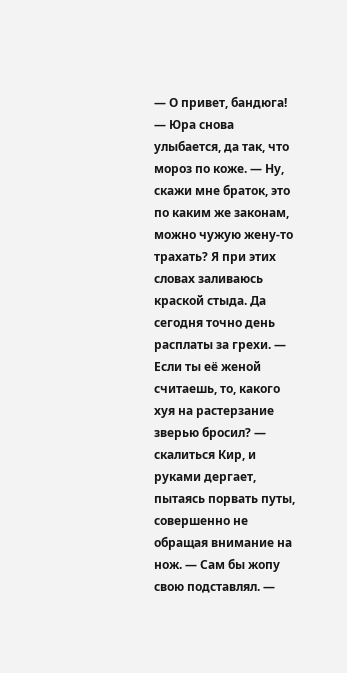— О привет, бандюга! — Юра снова улыбается, да так, что мороз по коже. — Ну, скажи мне браток, это по каким же законам, можно чужую жену-то трахать? Я при этих словах заливаюсь краской стыда. Да сегодня точно день расплаты за грехи. — Если ты её женой считаешь, то, какого хуя на растерзание зверью бросил? — скалиться Кир, и руками дергает, пытаясь порвать путы, совершенно не обращая внимание на нож. — Сам бы жопу свою подставлял. —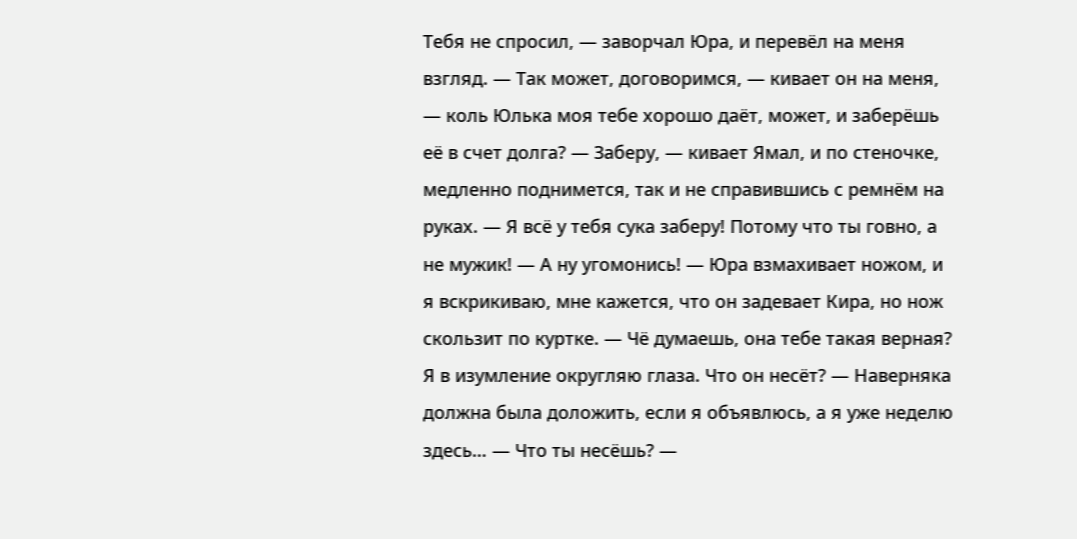Тебя не спросил, — заворчал Юра, и перевёл на меня взгляд. — Так может, договоримся, — кивает он на меня, — коль Юлька моя тебе хорошо даёт, может, и заберёшь её в счет долга? — Заберу, — кивает Ямал, и по стеночке, медленно поднимется, так и не справившись с ремнём на руках. — Я всё у тебя сука заберу! Потому что ты говно, а не мужик! — А ну угомонись! — Юра взмахивает ножом, и я вскрикиваю, мне кажется, что он задевает Кира, но нож скользит по куртке. — Чё думаешь, она тебе такая верная? Я в изумление округляю глаза. Что он несёт? — Наверняка должна была доложить, если я объявлюсь, а я уже неделю здесь… — Что ты несёшь? —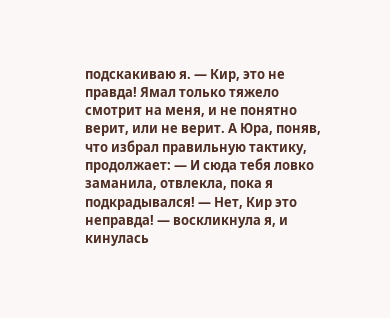подскакиваю я. — Кир, это не правда! Ямал только тяжело смотрит на меня, и не понятно верит, или не верит. А Юра, поняв, что избрал правильную тактику, продолжает: — И сюда тебя ловко заманила, отвлекла, пока я подкрадывался! — Нет, Кир это неправда! — воскликнула я, и кинулась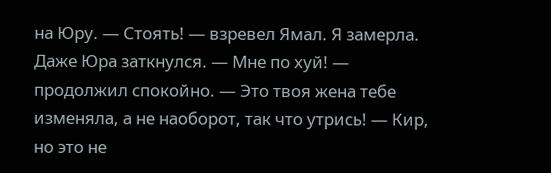на Юру. — Стоять! — взревел Ямал. Я замерла. Даже Юра заткнулся. — Мне по хуй! — продолжил спокойно. — Это твоя жена тебе изменяла, а не наоборот, так что утрись! — Кир, но это не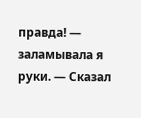правда! — заламывала я руки. — Сказал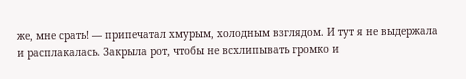же, мне срать! — припечатал хмурым, холодным взглядом. И тут я не выдержала и расплакалась. Закрыла рот, чтобы не всхлипывать громко и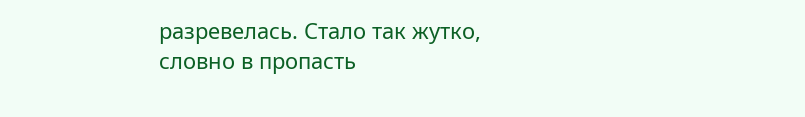разревелась. Стало так жутко, словно в пропасть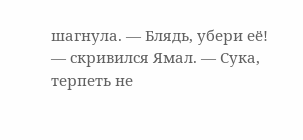шагнула. — Блядь, убери её! — скривился Ямал. — Сука, терпеть не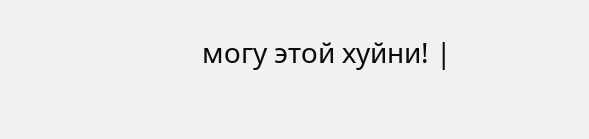могу этой хуйни! |